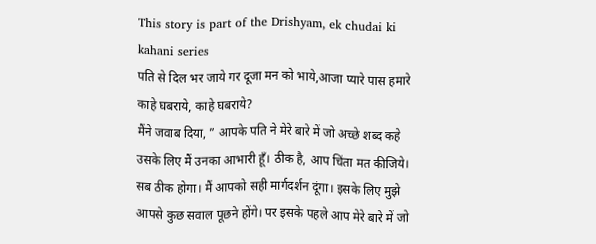This story is part of the Drishyam, ek chudai ki kahani series
पति से दिल भर जाये गर दूजा मन को भाये,आजा प्यारे पास हमारे काहे घबराये, काहे घबराये?
मैंने जवाब दिया, ” आपके पति ने मेरे बारे में जो अच्छे शब्द कहे उसके लिए मैं उनका आभारी हूँ। ठीक है, आप चिंता मत कीजिये। सब ठीक होगा। मैं आपको सही मार्गदर्शन दूंगा। इसके लिए मुझे आपसे कुछ सवाल पूछने होंगे। पर इसके पहले आप मेरे बारे में जो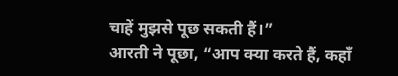चाहें मुझसे पूछ सकती हैं।”
आरती ने पूछा, “आप क्या करते हैं, कहाँ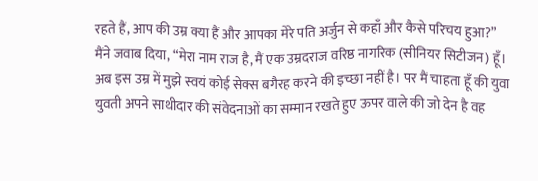रहते हैं, आप की उम्र क्या हैं और आपका मेरे पति अर्जुन से कहाँ और कैसे परिचय हुआ?”
मैंने जवाब दिया, “मेरा नाम राज है, मैं एक उम्रदराज वरिष्ठ नागरिक (सीनियर सिटीजन) हूँ। अब इस उम्र में मुझे स्वयं कोई सेक्स बगैरह करने की इच्छा नहीं है। पर मैं चाहता हूँ की युवा युवती अपने साथीदार की संवेदनाओं का सम्मान रखते हुए ऊपर वाले की जो देन है वह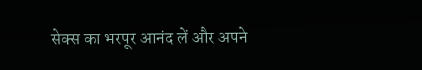सेक्स का भरपूर आनंद लें और अपने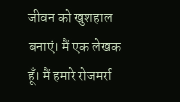जीवन को खुशहाल बनाएं। मैं एक लेखक हूँ। मैं हमारे रोजमर्रा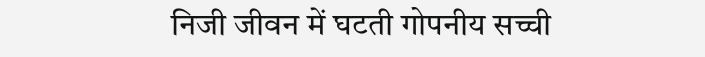निजी जीवन में घटती गोपनीय सच्ची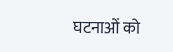घटनाओं को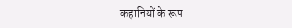कहानियों के रूप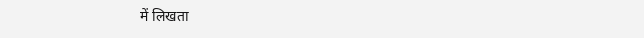में लिखता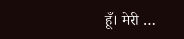हूँ। मेरी …